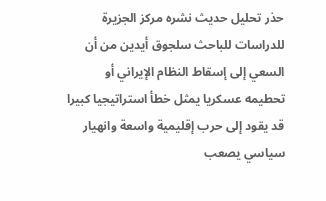حذر تحليل حديث نشره مركز الجزيرة للدراسات للباحث سلجوق أيدين من أن السعي إلى إسقاط النظام الإيراني أو تحطيمه عسكريا يمثل خطأ استراتيجيا كبيرا قد يقود إلى حرب إقليمية واسعة وانهيار سياسي يصعب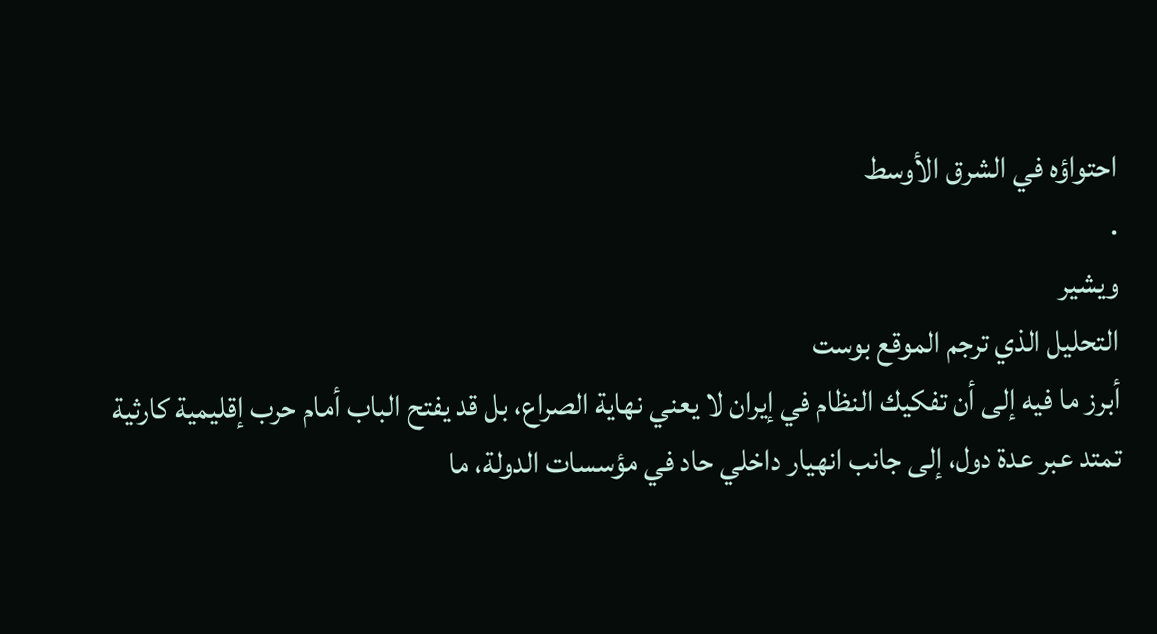احتواؤه في الشرق الأوسط
.
ويشير
التحليل الذي ترجم الموقع بوست
أبرز ما فيه إلى أن تفكيك النظام في إيران لا يعني نهاية الصراع، بل قد يفتح الباب أمام حرب إقليمية كارثية تمتد عبر عدة دول، إلى جانب انهيار داخلي حاد في مؤسسات الدولة، ما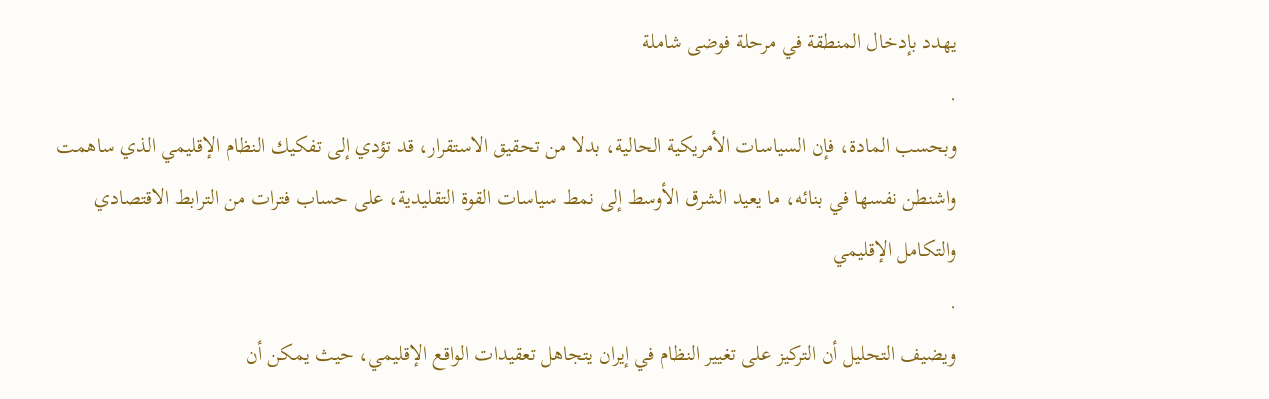يهدد بإدخال المنطقة في مرحلة فوضى شاملة
.
وبحسب المادة، فإن السياسات الأمريكية الحالية، بدلا من تحقيق الاستقرار، قد تؤدي إلى تفكيك النظام الإقليمي الذي ساهمت واشنطن نفسها في بنائه، ما يعيد الشرق الأوسط إلى نمط سياسات القوة التقليدية، على حساب فترات من الترابط الاقتصادي والتكامل الإقليمي
.
ويضيف التحليل أن التركيز على تغيير النظام في إيران يتجاهل تعقيدات الواقع الإقليمي، حيث يمكن أن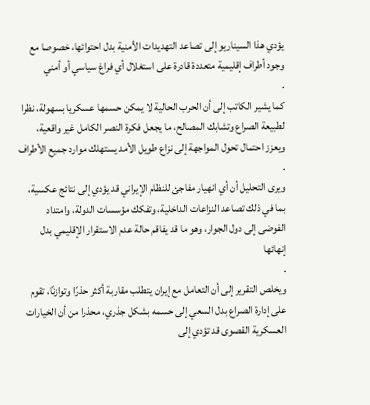يؤدي هذا السيناريو إلى تصاعد التهديدات الأمنية بدل احتوائها، خصوصا مع وجود أطراف إقليمية متعددة قادرة على استغلال أي فراغ سياسي أو أمني
.
كما يشير الكاتب إلى أن الحرب الحالية لا يمكن حسمها عسكريا بسهولة، نظرا لطبيعة الصراع وتشابك المصالح، ما يجعل فكرة النصر الكامل غير واقعية، ويعزز احتمال تحول المواجهة إلى نزاع طويل الأمد يستهلك موارد جميع الأطراف
.
ويرى التحليل أن أي انهيار مفاجئ للنظام الإيراني قد يؤدي إلى نتائج عكسية، بما في ذلك تصاعد النزاعات الداخلية، وتفكك مؤسسات الدولة، وامتداد الفوضى إلى دول الجوار، وهو ما قد يفاقم حالة عدم الاستقرار الإقليمي بدل إنهائها
.
ويخلص التقرير إلى أن التعامل مع إيران يتطلب مقاربة أكثر حذرًا وتوازنًا، تقوم على إدارة الصراع بدل السعي إلى حسمه بشكل جذري، محذرا من أن الخيارات العسكرية القصوى قد تؤدي إلى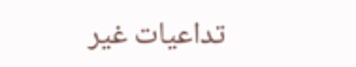تداعيات غير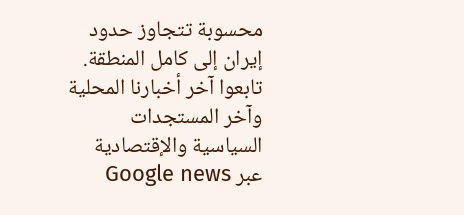محسوبة تتجاوز حدود إيران إلى كامل المنطقة.
تابعوا آخر أخبارنا المحلية وآخر المستجدات السياسية والإقتصادية عبر Google news